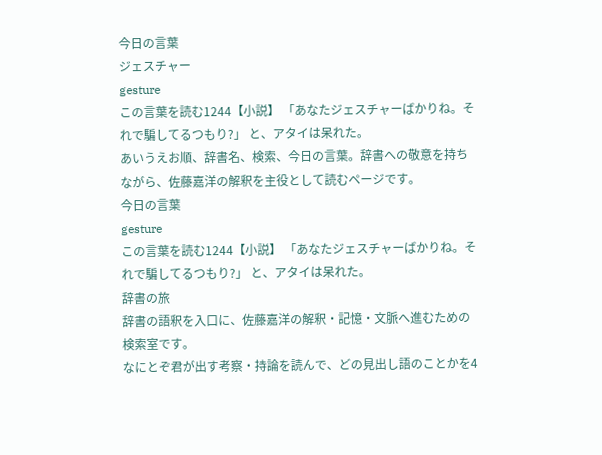今日の言葉
ジェスチャー
gesture
この言葉を読む1244【小説】 「あなたジェスチャーばかりね。それで騙してるつもり?」 と、アタイは呆れた。
あいうえお順、辞書名、検索、今日の言葉。辞書への敬意を持ちながら、佐藤嘉洋の解釈を主役として読むページです。
今日の言葉
gesture
この言葉を読む1244【小説】 「あなたジェスチャーばかりね。それで騙してるつもり?」 と、アタイは呆れた。
辞書の旅
辞書の語釈を入口に、佐藤嘉洋の解釈・記憶・文脈へ進むための検索室です。
なにとぞ君が出す考察・持論を読んで、どの見出し語のことかを4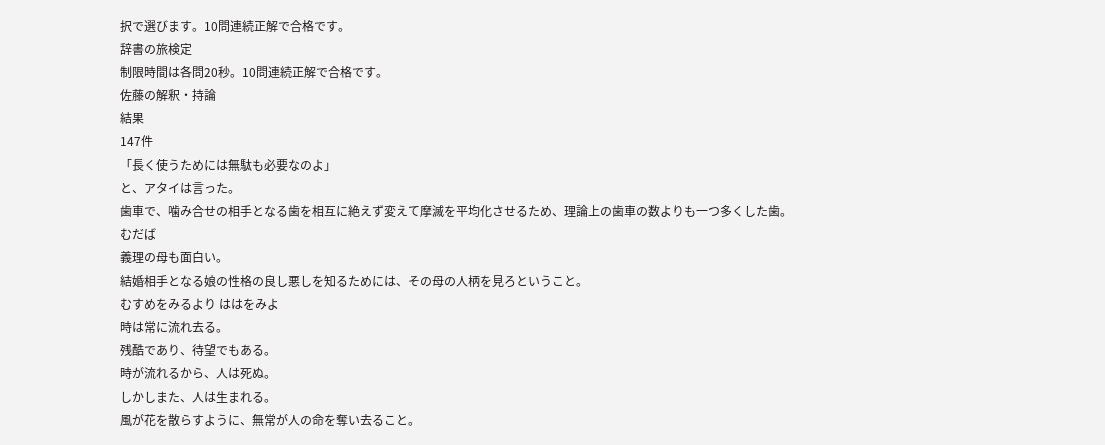択で選びます。10問連続正解で合格です。
辞書の旅検定
制限時間は各問20秒。10問連続正解で合格です。
佐藤の解釈・持論
結果
147件
「長く使うためには無駄も必要なのよ」
と、アタイは言った。
歯車で、噛み合せの相手となる歯を相互に絶えず変えて摩滅を平均化させるため、理論上の歯車の数よりも一つ多くした歯。
むだば
義理の母も面白い。
結婚相手となる娘の性格の良し悪しを知るためには、その母の人柄を見ろということ。
むすめをみるより ははをみよ
時は常に流れ去る。
残酷であり、待望でもある。
時が流れるから、人は死ぬ。
しかしまた、人は生まれる。
風が花を散らすように、無常が人の命を奪い去ること。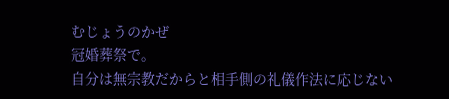むじょうのかぜ
冠婚葬祭で。
自分は無宗教だからと相手側の礼儀作法に応じない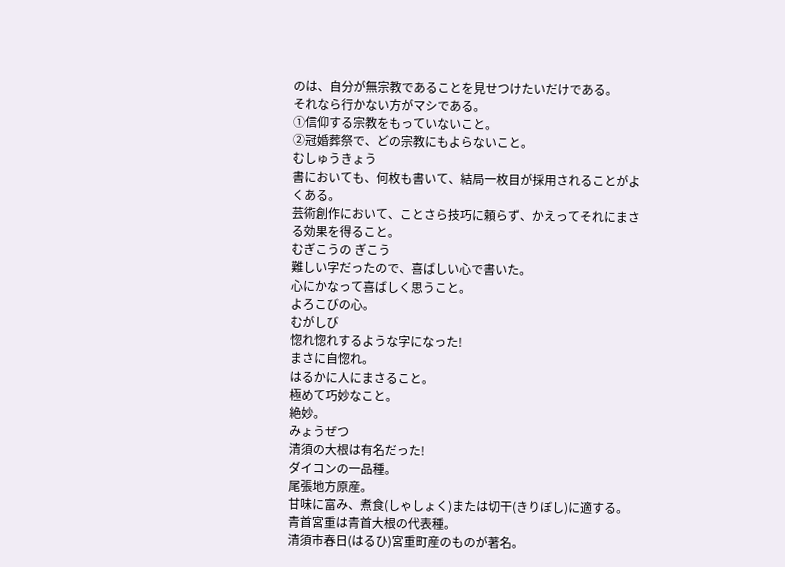のは、自分が無宗教であることを見せつけたいだけである。
それなら行かない方がマシである。
①信仰する宗教をもっていないこと。
②冠婚葬祭で、どの宗教にもよらないこと。
むしゅうきょう
書においても、何枚も書いて、結局一枚目が採用されることがよくある。
芸術創作において、ことさら技巧に頼らず、かえってそれにまさる効果を得ること。
むぎこうの ぎこう
難しい字だったので、喜ばしい心で書いた。
心にかなって喜ばしく思うこと。
よろこびの心。
むがしび
惚れ惚れするような字になった!
まさに自惚れ。
はるかに人にまさること。
極めて巧妙なこと。
絶妙。
みょうぜつ
清須の大根は有名だった!
ダイコンの一品種。
尾張地方原産。
甘味に富み、煮食(しゃしょく)または切干(きりぼし)に適する。
青首宮重は青首大根の代表種。
清須市春日(はるひ)宮重町産のものが著名。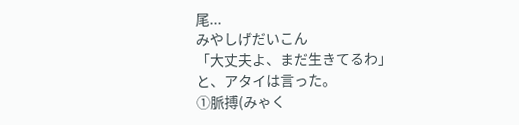尾...
みやしげだいこん
「大丈夫よ、まだ生きてるわ」
と、アタイは言った。
①脈搏(みゃく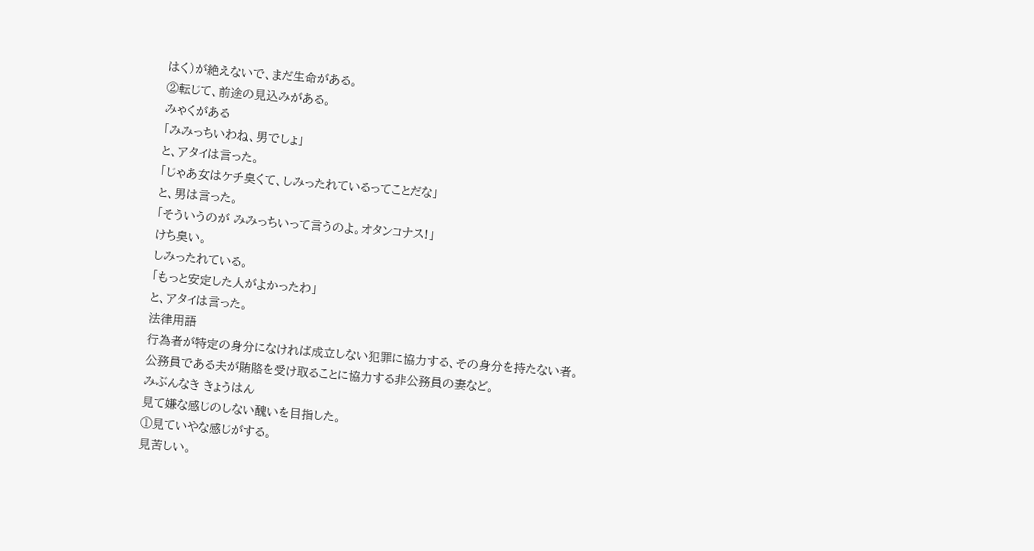はく)が絶えないで、まだ生命がある。
②転じて、前途の見込みがある。
みゃくがある
「みみっちいわね、男でしょ」
と、アタイは言った。
「じゃあ女はケチ臭くて、しみったれているってことだな」
と、男は言った。
「そういうのが みみっちいって言うのよ。オタンコナス!」
けち臭い。
しみったれている。
「もっと安定した人がよかったわ」
と、アタイは言った。
法律用語
行為者が特定の身分になければ成立しない犯罪に協力する、その身分を持たない者。
公務員である夫が賄賂を受け取ることに協力する非公務員の妻など。
みぶんなき きょうはん
見て嫌な感じのしない醜いを目指した。
①見ていやな感じがする。
見苦しい。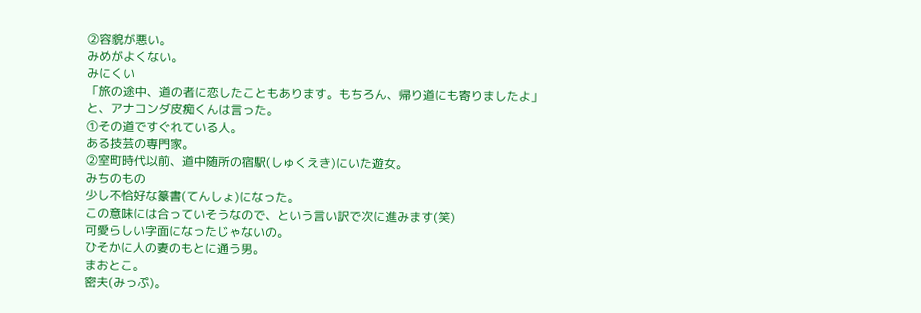②容貌が悪い。
みめがよくない。
みにくい
「旅の途中、道の者に恋したこともあります。もちろん、帰り道にも寄りましたよ」
と、アナコンダ皮痴くんは言った。
①その道ですぐれている人。
ある技芸の専門家。
②室町時代以前、道中随所の宿駅(しゅくえき)にいた遊女。
みちのもの
少し不恰好な篆書(てんしょ)になった。
この意味には合っていそうなので、という言い訳で次に進みます(笑)
可愛らしい字面になったじゃないの。
ひそかに人の妻のもとに通う男。
まおとこ。
密夫(みっぷ)。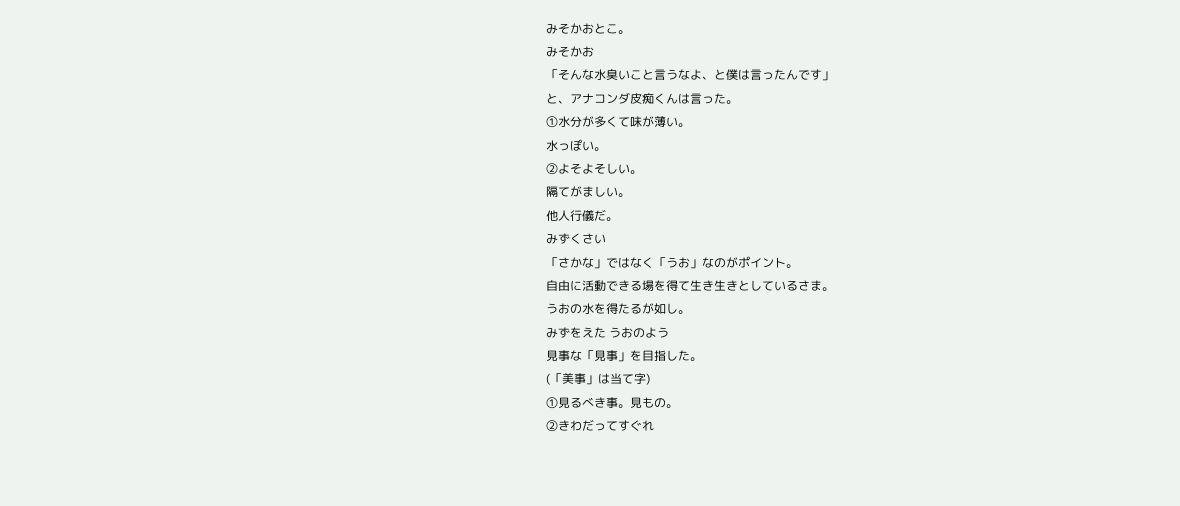みそかおとこ。
みそかお
「そんな水臭いこと言うなよ、と僕は言ったんです」
と、アナコンダ皮痴くんは言った。
①水分が多くて味が薄い。
水っぽい。
②よそよそしい。
隔てがましい。
他人行儀だ。
みずくさい
「さかな」ではなく「うお」なのがポイント。
自由に活動できる場を得て生き生きとしているさま。
うおの水を得たるが如し。
みずをえた うおのよう
見事な「見事」を目指した。
(「美事」は当て字)
①見るべき事。見もの。
②きわだってすぐれ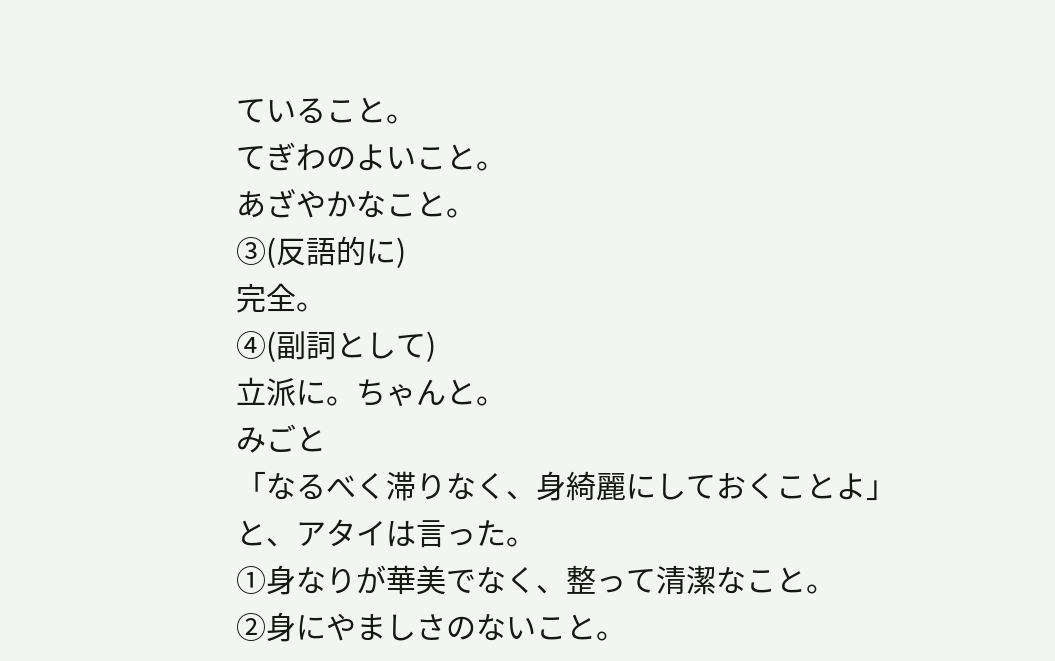ていること。
てぎわのよいこと。
あざやかなこと。
③(反語的に)
完全。
④(副詞として)
立派に。ちゃんと。
みごと
「なるべく滞りなく、身綺麗にしておくことよ」
と、アタイは言った。
①身なりが華美でなく、整って清潔なこと。
②身にやましさのないこと。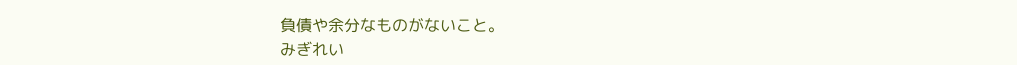負債や余分なものがないこと。
みぎれい